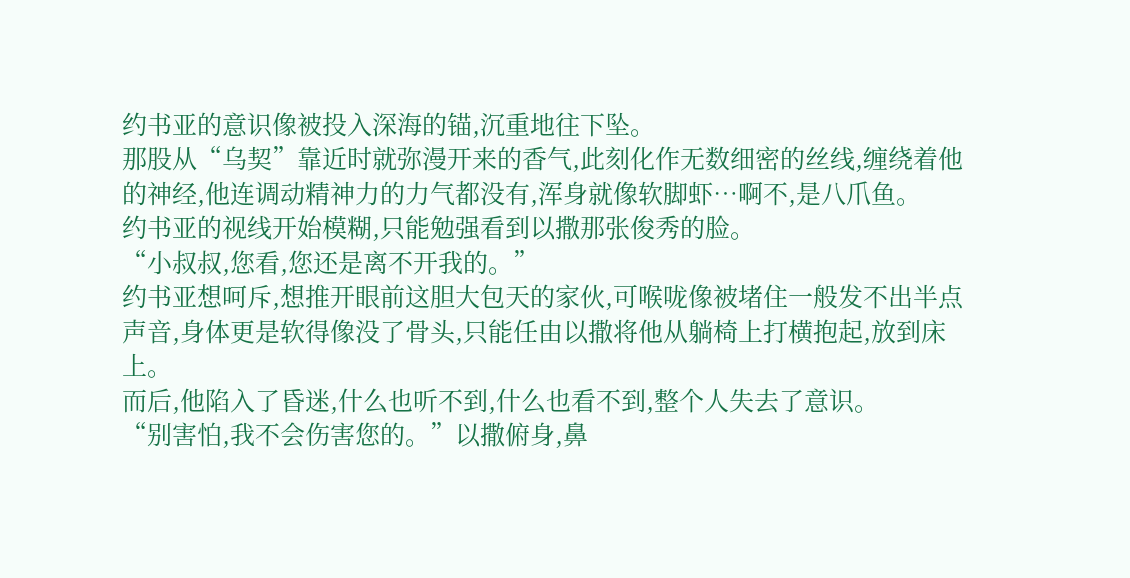约书亚的意识像被投入深海的锚,沉重地往下坠。
那股从“乌契”靠近时就弥漫开来的香气,此刻化作无数细密的丝线,缠绕着他的神经,他连调动精神力的力气都没有,浑身就像软脚虾…啊不,是八爪鱼。
约书亚的视线开始模糊,只能勉强看到以撒那张俊秀的脸。
“小叔叔,您看,您还是离不开我的。”
约书亚想呵斥,想推开眼前这胆大包天的家伙,可喉咙像被堵住一般发不出半点声音,身体更是软得像没了骨头,只能任由以撒将他从躺椅上打横抱起,放到床上。
而后,他陷入了昏迷,什么也听不到,什么也看不到,整个人失去了意识。
“别害怕,我不会伤害您的。”以撒俯身,鼻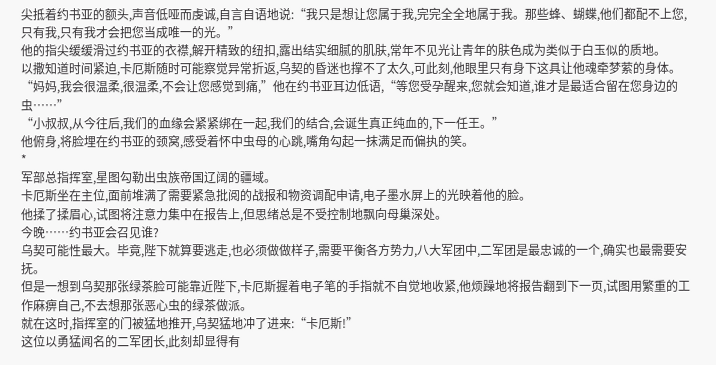尖抵着约书亚的额头,声音低哑而虔诚,自言自语地说:“我只是想让您属于我,完完全全地属于我。那些蜂、蝴蝶,他们都配不上您,只有我,只有我才会把您当成唯一的光。”
他的指尖缓缓滑过约书亚的衣襟,解开精致的纽扣,露出结实细腻的肌肤,常年不见光让青年的肤色成为类似于白玉似的质地。
以撒知道时间紧迫,卡厄斯随时可能察觉异常折返,乌契的昏迷也撑不了太久,可此刻,他眼里只有身下这具让他魂牵梦萦的身体。
“妈妈,我会很温柔,很温柔,不会让您感觉到痛,”他在约书亚耳边低语,“等您受孕醒来,您就会知道,谁才是最适合留在您身边的虫……”
“小叔叔,从今往后,我们的血缘会紧紧绑在一起,我们的结合,会诞生真正纯血的,下一任王。”
他俯身,将脸埋在约书亚的颈窝,感受着怀中虫母的心跳,嘴角勾起一抹满足而偏执的笑。
*
军部总指挥室,星图勾勒出虫族帝国辽阔的疆域。
卡厄斯坐在主位,面前堆满了需要紧急批阅的战报和物资调配申请,电子墨水屏上的光映着他的脸。
他揉了揉眉心,试图将注意力集中在报告上,但思绪总是不受控制地飘向母巢深处。
今晚……约书亚会召见谁?
乌契可能性最大。毕竟,陛下就算要逃走,也必须做做样子,需要平衡各方势力,八大军团中,二军团是最忠诚的一个,确实也最需要安抚。
但是一想到乌契那张绿茶脸可能靠近陛下,卡厄斯握着电子笔的手指就不自觉地收紧,他烦躁地将报告翻到下一页,试图用繁重的工作麻痹自己,不去想那张恶心虫的绿茶做派。
就在这时,指挥室的门被猛地推开,乌契猛地冲了进来:“卡厄斯!”
这位以勇猛闻名的二军团长,此刻却显得有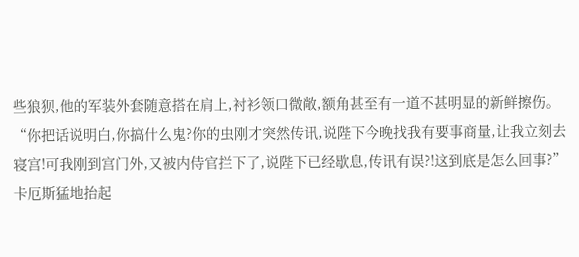些狼狈,他的军装外套随意搭在肩上,衬衫领口微敞,额角甚至有一道不甚明显的新鲜擦伤。
“你把话说明白,你搞什么鬼?你的虫刚才突然传讯,说陛下今晚找我有要事商量,让我立刻去寝宫!可我刚到宫门外,又被内侍官拦下了,说陛下已经歇息,传讯有误?!这到底是怎么回事?”
卡厄斯猛地抬起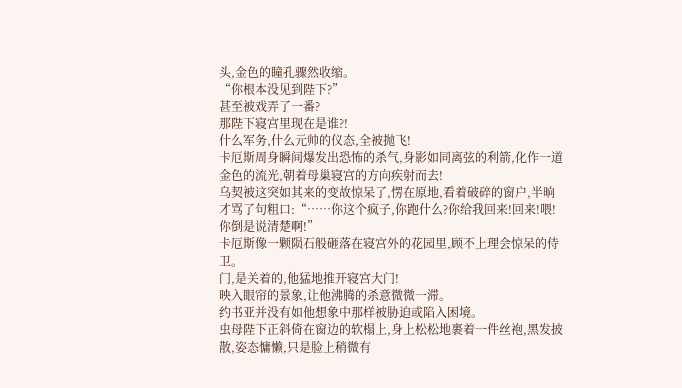头,金色的瞳孔骤然收缩。
“你根本没见到陛下?”
甚至被戏弄了一番?
那陛下寝宫里现在是谁?!
什么军务,什么元帅的仪态,全被抛飞!
卡厄斯周身瞬间爆发出恐怖的杀气,身影如同离弦的利箭,化作一道金色的流光,朝着母巢寝宫的方向疾射而去!
乌契被这突如其来的变故惊呆了,愣在原地,看着破碎的窗户,半晌才骂了句粗口:“……你这个疯子,你跑什么?你给我回来!回来!喂!你倒是说清楚啊!”
卡厄斯像一颗陨石般砸落在寝宫外的花园里,顾不上理会惊呆的侍卫。
门,是关着的,他猛地推开寝宫大门!
映入眼帘的景象,让他沸腾的杀意微微一滞。
约书亚并没有如他想象中那样被胁迫或陷入困境。
虫母陛下正斜倚在窗边的软榻上,身上松松地裹着一件丝袍,黑发披散,姿态慵懒,只是脸上稍微有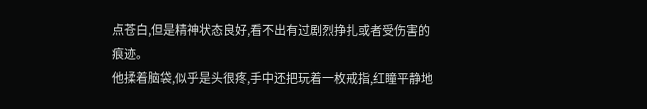点苍白,但是精神状态良好,看不出有过剧烈挣扎或者受伤害的痕迹。
他揉着脑袋,似乎是头很疼,手中还把玩着一枚戒指,红瞳平静地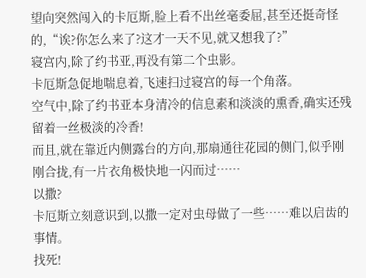望向突然闯入的卡厄斯,脸上看不出丝毫委屈,甚至还挺奇怪的,“诶?你怎么来了?这才一天不见,就又想我了?”
寝宫内,除了约书亚,再没有第二个虫影。
卡厄斯急促地喘息着,飞速扫过寝宫的每一个角落。
空气中,除了约书亚本身清冷的信息素和淡淡的熏香,确实还残留着一丝极淡的冷香!
而且,就在靠近内侧露台的方向,那扇通往花园的侧门,似乎刚刚合拢,有一片衣角极快地一闪而过……
以撒?
卡厄斯立刻意识到,以撒一定对虫母做了一些……难以启齿的事情。
找死!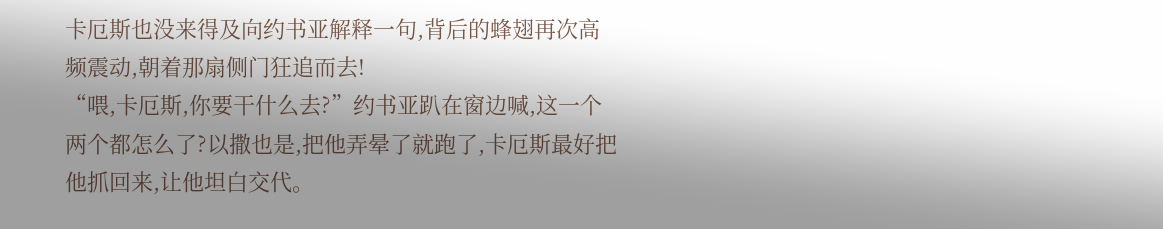卡厄斯也没来得及向约书亚解释一句,背后的蜂翅再次高频震动,朝着那扇侧门狂追而去!
“喂,卡厄斯,你要干什么去?”约书亚趴在窗边喊,这一个两个都怎么了?以撒也是,把他弄晕了就跑了,卡厄斯最好把他抓回来,让他坦白交代。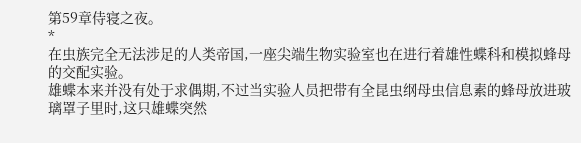第59章侍寝之夜。
*
在虫族完全无法涉足的人类帝国,一座尖端生物实验室也在进行着雄性蝶科和模拟蜂母的交配实验。
雄蝶本来并没有处于求偶期,不过当实验人员把带有全昆虫纲母虫信息素的蜂母放进玻璃罩子里时,这只雄蝶突然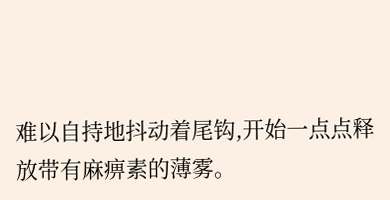难以自持地抖动着尾钩,开始一点点释放带有麻痹素的薄雾。